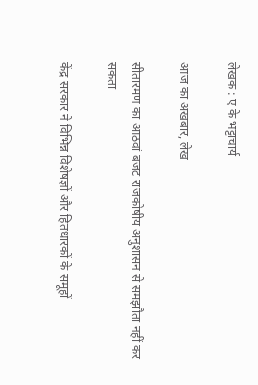लेखक : ए के भट्टाचार्य

आज का अखबार, लेख

सीतारमण का आठवां बजट राजकोषीय अनुशासन से समझौता नहीं कर सकता

केंद्र सरकार ने विभिन्न विशेषज्ञों और हितधारकों के समूहों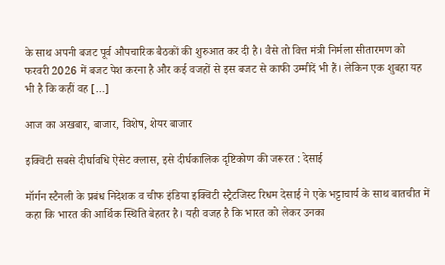के साथ अपनी बजट पूर्व औपचारिक बैठकों की शुरुआत कर दी है। वैसे तो वित्त मंत्री निर्मला सीतारमण को फरवरी 2026 में बजट पेश करना है और कई वजहों से इस बजट से काफी उम्मीदें भी हैं। लेकिन एक शुबहा यह भी है कि कहीं वह […]

आज का अखबार, बाजार, विशेष, शेयर बाजार

इक्विटी सबसे दीर्घावधि ऐसेट क्लास, इसे दीर्घकालिक दृष्टिकोण की जरूरत : देसाई

मॉर्गन स्टैनली के प्रबंध निदेशक व चीफ इंडिया इक्विटी स्ट्रैटजिस्ट रिधम देसाई ने एके भट्टाचार्य के साथ बातचीत में कहा कि भारत की आर्थिक स्थिति बेहतर है। यही वजह है कि भारत को लेकर उनका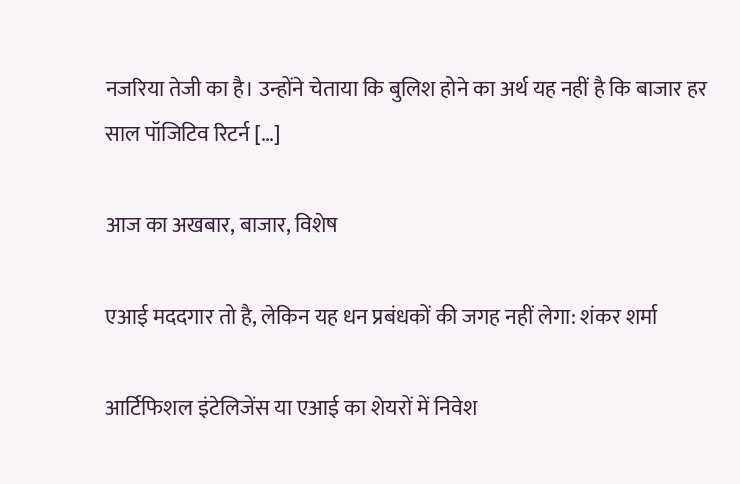नजरिया तेजी का है। उन्होंने चेताया कि बुलिश होने का अर्थ यह नहीं है कि बाजार हर साल पॉजिटिव रिटर्न […]

आज का अखबार, बाजार, विशेष

एआई मददगार तो है, लेकिन यह धन प्रबंधकों की जगह नहीं लेगा: शंकर शर्मा

आर्टिफिशल इंटेलिजेंस या एआई का शेयरों में निवेश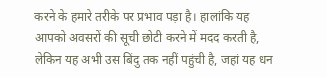करने के हमारे तरीके पर प्रभाव पड़ा है। हालांकि यह आपको अवसरों की सूची छोटी करने में मदद करती है, लेकिन यह अभी उस बिंदु तक नहीं पहुंची है, जहां यह धन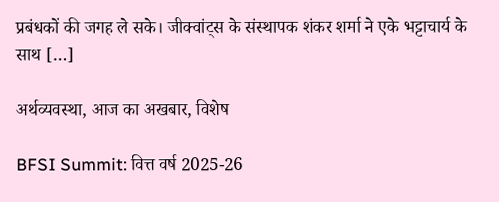प्रबंधकों की जगह ले सके। जीक्वांट्स के संस्थापक शंकर शर्मा ने एके भट्टाचार्य के साथ […]

अर्थव्यवस्था, आज का अखबार, विशेष

BFSI Summit: वित्त वर्ष 2025-26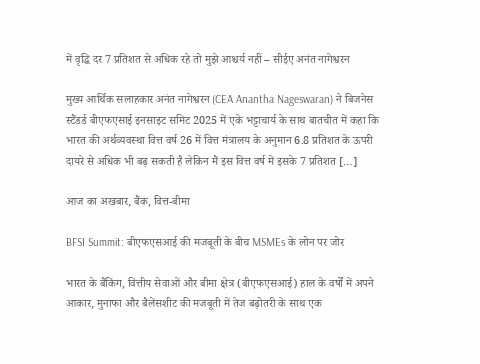में वृद्धि दर 7 प्रतिशत से अधिक रहे तो मुझे आश्चर्य नहीं – सीईए अनंत नागेश्वरन

मुख्य आर्थिक सलाहकार अनंत नागेश्वरन (CEA Anantha Nageswaran) ने बिजनेस स्टैंडर्ड बीएफएसाई इनसाइट समिट 2025 में एके भट्टाचार्य के साथ बातचीत में कहा कि भारत की अर्थव्यवस्था वित्त वर्ष 26 में वित्त मंत्रालय के अनुमान 6.8 प्रतिशत के ऊपरी दायरे से अधिक भी बढ़ सकती है लेकिन मैं इस वित्त वर्ष में इसके 7 प्रतिशत […]

आज का अखबार, बैंक, वित्त-बीमा

BFSI Summit: बीएफएसआई की मजबूती के बीच MSMEs के लोन पर जोर

भारत के बैंकिंग, वित्तीय सेवाओं और बीमा क्षेत्र (बीएफएसआई) हाल के वर्षों में अपने आकार, मुनाफा और बैलेंसशीट की मजबूती में तेज बढ़ोतरी के साथ एक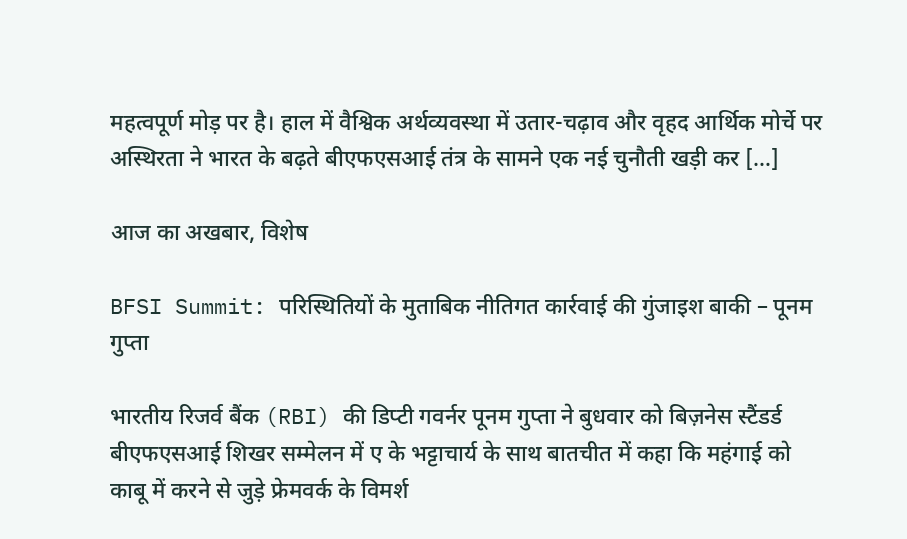महत्वपूर्ण मोड़ पर है। हाल में वैश्विक अर्थव्यवस्था में उतार-चढ़ाव और वृहद आर्थिक मोर्चे पर अस्थिरता ने भारत के बढ़ते बीएफएसआई तंत्र के सामने एक नई चुनौती खड़ी कर […]

आज का अखबार, विशेष

BFSI Summit: परिस्थितियों के मुताबिक नीतिगत कार्रवाई की गुंजाइश बाकी – पूनम गुप्ता

भारतीय रिजर्व बैंक (RBI) की डिप्टी गवर्नर पूनम गुप्ता ने बुधवार को बिज़नेस स्टैंडर्ड बीएफएसआई शिखर सम्मेलन में ए के भट्टाचार्य के साथ बातचीत में कहा कि महंगाई को काबू में करने से जुड़े फ्रेमवर्क के विमर्श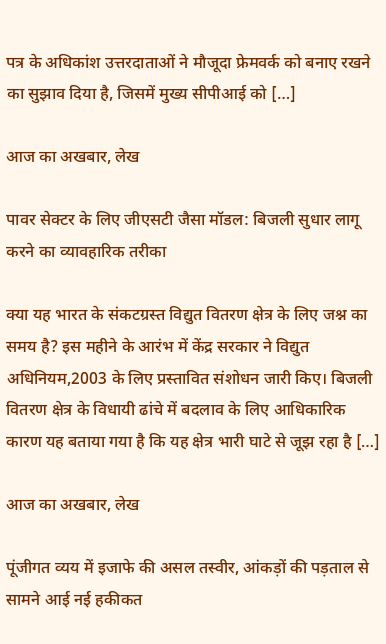पत्र के अधिकांश उत्तरदाताओं ने मौजूदा फ्रेमवर्क को बनाए रखने का सुझाव दिया है, जिसमें मुख्य सीपीआई को […]

आज का अखबार, लेख

पावर सेक्टर के लिए जीएसटी जैसा मॉडल: बिजली सुधार लागू करने का व्यावहारिक तरीका

क्या यह भारत के संकटग्रस्त विद्युत वितरण क्षेत्र के लिए जश्न का समय है? इस महीने के आरंभ में केंद्र सरकार ने विद्युत अधिनियम,2003 के लिए प्रस्तावित संशोधन जारी किए। बिजली वितरण क्षेत्र के विधायी ढांचे में बदलाव के लिए आधिकारिक कारण यह बताया गया है कि यह क्षेत्र भारी घाटे से जूझ रहा है […]

आज का अखबार, लेख

पूंजीगत व्यय में इजाफे की असल तस्वीर, आंकड़ों की पड़ताल से सामने आई नई हकीकत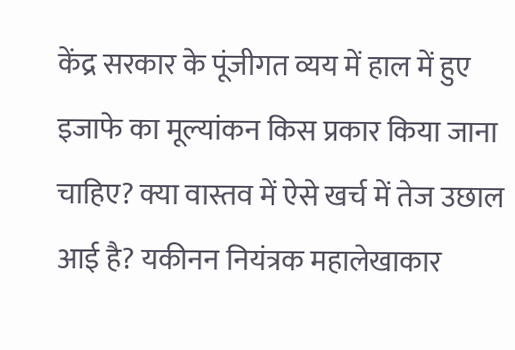केंद्र सरकार के पूंजीगत व्यय में हाल में हुए इजाफे का मूल्यांकन किस प्रकार किया जाना चाहिए? क्या वास्तव में ऐसे खर्च में तेज उछाल आई है? यकीनन नियंत्रक महालेखाकार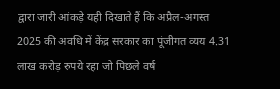द्वारा जारी आंकड़े यही दिखाते हैं कि अप्रैल-अगस्त 2025 की अवधि में केंद्र सरकार का पूंजीगत व्यय 4.31 लाख करोड़ रुपये रहा जो पिछले वर्ष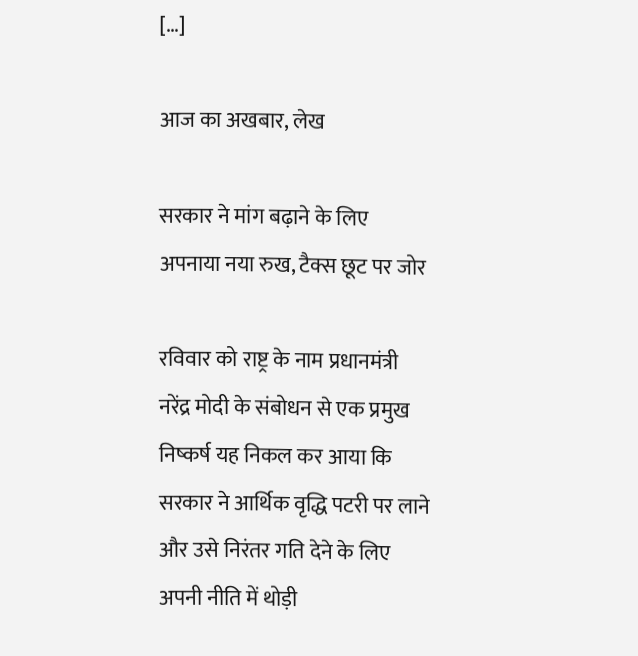[…]

आज का अखबार, लेख

सरकार ने मांग बढ़ाने के लिए अपनाया नया रुख, टैक्स छूट पर जोर

रविवार को राष्ट्र के नाम प्रधानमंत्री नरेंद्र मोदी के संबोधन से एक प्रमुख निष्कर्ष यह निकल कर आया कि सरकार ने आर्थिक वृद्धि पटरी पर लाने और उसे निरंतर गति देने के लिए अपनी नीति में थोड़ी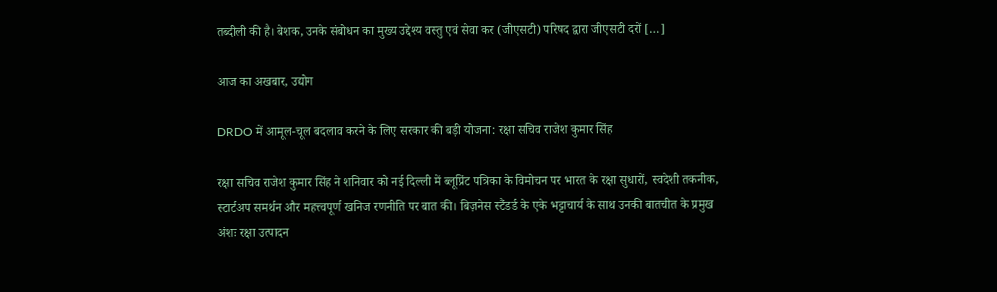तब्दीली की है। बेशक, उनके संबोधन का मुख्य उद्देश्य वस्तु एवं सेवा कर (जीएसटी) परिषद द्वारा जीएसटी दरों […]

आज का अखबार, उद्योग

DRDO में आमूल-चूल बदलाव करने के लिए सरकार की बड़ी योजना: रक्षा सचिव राजेश कुमार सिंह

रक्षा सचिव राजेश कुमार सिंह ने शनिवार को नई दिल्ली में ब्लूप्रिंट पत्रिका के विमोचन पर भारत के रक्षा सुधारों, स्वदेशी तकनीक, स्टार्टअप समर्थन और महत्त्वपूर्ण खनिज रणनीति पर बात की। बिज़नेस स्टैंडर्ड के एके भट्टाचार्य के साथ उनकी बातचीत के प्रमुख अंशः रक्षा उत्पादन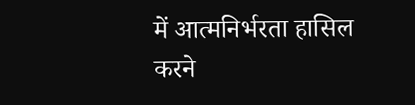में आत्मनिर्भरता हासिल करने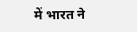में भारत ने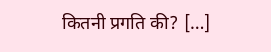कितनी प्रगति की? […]